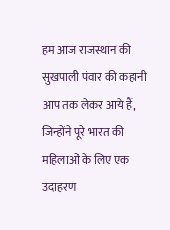हम आज राजस्थान की सुखपाली पंवार की कहानी आप तक लेकर आये हैं, जिन्होंने पूरे भारत की महिलाओं के लिए एक उदाहरण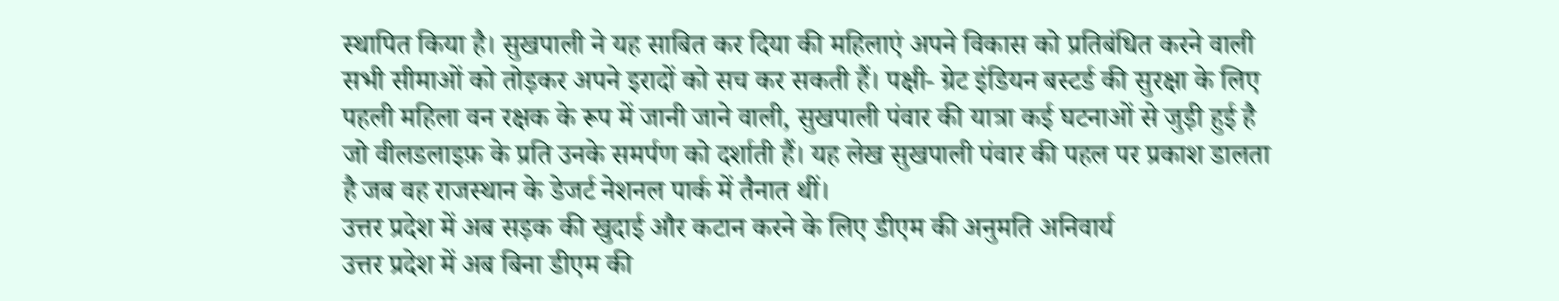स्थापित किया है। सुखपाली ने यह साबित कर दिया की महिलाएं अपने विकास को प्रतिबंधित करने वाली सभी सीमाओं को तोड़कर अपने इरादों को सच कर सकती हैं। पक्षी- ग्रेट इंडियन बस्टर्ड की सुरक्षा के लिए पहली महिला वन रक्षक के रूप में जानी जाने वाली, सुखपाली पंवार की यात्रा कई घटनाओं से जुड़ी हुई है जो वीलडलाइफ़ के प्रति उनके समर्पण को दर्शाती हैं। यह लेख सुखपाली पंवार की पहल पर प्रकाश डालता है जब वह राजस्थान के डेजर्ट नेशनल पार्क में तैनात थीं।
उत्तर प्रदेश में अब सड़क की खुदाई और कटान करने के लिए डीएम की अनुमति अनिवार्य
उत्तर प्रदेश में अब बिना डीएम की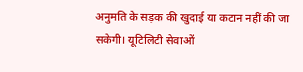अनुमति के सड़क की खुदाई या कटान नहीं की जा सकेगी। यूटिलिटी सेवाओं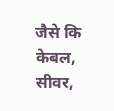जैसे कि केबल, सीवर,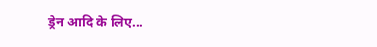ड्रेन आदि के लिए...